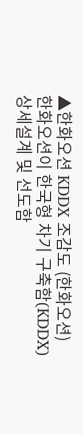▲한화오션 KDDX 조감도 (한화오션)
한화오션이 한국형 차기 구축함(KDDX) 상세설계 및 선도함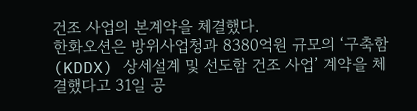건조 사업의 본계약을 체결했다.
한화오션은 방위사업청과 8380억원 규모의 ‘구축함(KDDX) 상세설계 및 선도함 건조 사업’ 계약을 체결했다고 31일 공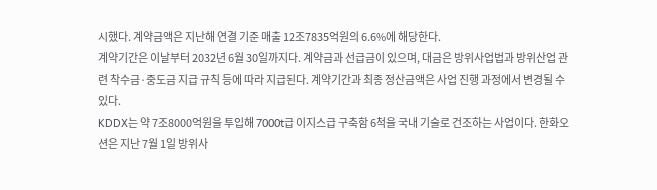시했다. 계약금액은 지난해 연결 기준 매출 12조7835억원의 6.6%에 해당한다.
계약기간은 이날부터 2032년 6월 30일까지다. 계약금과 선급금이 있으며, 대금은 방위사업법과 방위산업 관련 착수금·중도금 지급 규칙 등에 따라 지급된다. 계약기간과 최종 정산금액은 사업 진행 과정에서 변경될 수 있다.
KDDX는 약 7조8000억원을 투입해 7000t급 이지스급 구축함 6척을 국내 기술로 건조하는 사업이다. 한화오션은 지난 7월 1일 방위사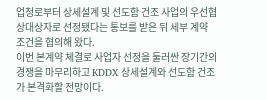업청로부터 상세설계 및 선도함 건조 사업의 우선협상대상자로 선정됐다는 통보를 받은 뒤 세부 계약 조건을 협의해 왔다.
이번 본계약 체결로 사업자 선정을 둘러싼 장기간의 경쟁을 마무리하고 KDDX 상세설계와 선도함 건조가 본격화할 전망이다.